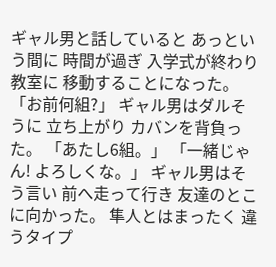ギャル男と話していると あっという間に 時間が過ぎ 入学式が終わり教室に 移動することになった。「お前何組?」 ギャル男はダルそうに 立ち上がり カバンを背負った。 「あたし6組。」 「一緒じゃん! よろしくな。」 ギャル男はそう言い 前へ走って行き 友達のとこに向かった。 隼人とはまったく 違うタイプ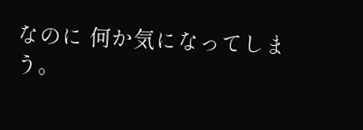なのに 何か気になってしまう。